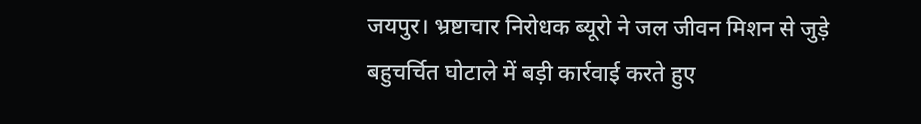जयपुर। भ्रष्टाचार निरोधक ब्यूरो ने जल जीवन मिशन से जुड़े बहुचर्चित घोटाले में बड़ी कार्रवाई करते हुए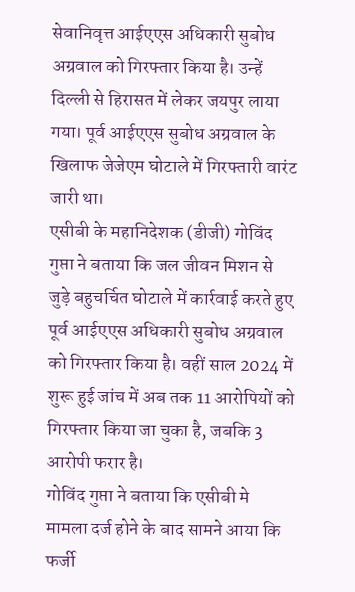सेवानिवृत्त आईएएस अधिकारी सुबोध अग्रवाल को गिरफ्तार किया है। उन्हें दिल्ली से हिरासत में लेकर जयपुर लाया गया। पूर्व आईएएस सुबोध अग्रवाल के खिलाफ जेजेएम घोटाले में गिरफ्तारी वारंट जारी था।
एसीबी के महानिदेशक (डीजी) गोविंद गुप्ता ने बताया कि जल जीवन मिशन से जुड़े बहुचर्चित घोटाले में कार्रवाई करते हुए पूर्व आईएएस अधिकारी सुबोध अग्रवाल को गिरफ्तार किया है। वहीं साल 2024 में शुरू हुई जांच में अब तक 11 आरोपियों को गिरफ्तार किया जा चुका है, जबकि 3 आरोपी फरार है।
गोविंद गुप्ता ने बताया कि एसीबी मे मामला दर्ज होने के बाद सामने आया कि फर्जी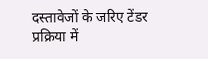दस्तावेजों के जरिए टेंडर प्रक्रिया में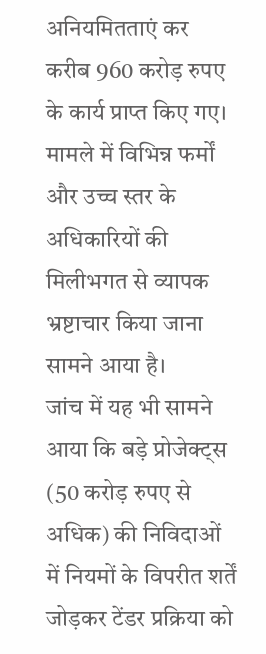अनियमितताएं कर करीब 960 करोड़ रुपए के कार्य प्राप्त किए गए। मामले में विभिन्न फर्मों और उच्च स्तर के अधिकारियों की मिलीभगत से व्यापक भ्रष्टाचार किया जाना सामने आया है।
जांच में यह भी सामने आया कि बड़े प्रोजेक्ट्स (50 करोड़ रुपए से अधिक) की निविदाओं में नियमों के विपरीत शर्तें जोड़कर टेंडर प्रक्रिया को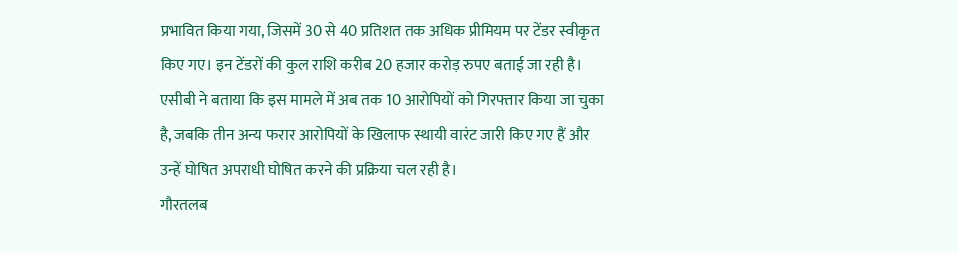प्रभावित किया गया, जिसमें 30 से 40 प्रतिशत तक अधिक प्रीमियम पर टेंडर स्वीकृत किए गए। इन टेंडरों की कुल राशि करीब 20 हजार करोड़ रुपए बताई जा रही है।
एसीबी ने बताया कि इस मामले में अब तक 10 आरोपियों को गिरफ्तार किया जा चुका है, जबकि तीन अन्य फरार आरोपियों के खिलाफ स्थायी वारंट जारी किए गए हैं और उन्हें घोषित अपराधी घोषित करने की प्रक्रिया चल रही है।
गौरतलब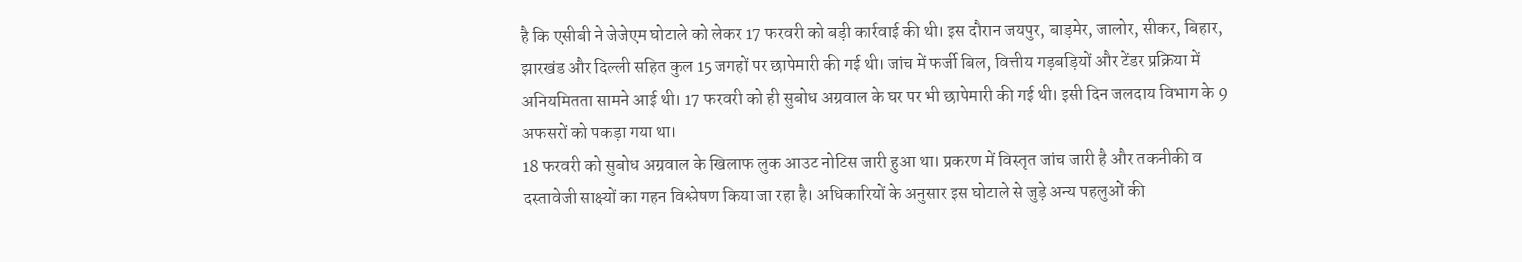है कि एसीबी ने जेजेएम घोटाले को लेकर 17 फरवरी को बड़ी कार्रवाई की थी। इस दौरान जयपुर, बाड़मेर, जालोर, सीकर, बिहार, झारखंड और दिल्ली सहित कुल 15 जगहों पर छापेमारी की गई थी। जांच में फर्जी बिल, वित्तीय गड़बड़ियों और टेंडर प्रक्रिया में अनियमितता सामने आई थी। 17 फरवरी को ही सुबोध अग्रवाल के घर पर भी छापेमारी की गई थी। इसी दिन जलदाय विभाग के 9 अफसरों को पकड़ा गया था।
18 फरवरी को सुबोध अग्रवाल के खिलाफ लुक आउट नोटिस जारी हुआ था। प्रकरण में विस्तृत जांच जारी है और तकनीकी व दस्तावेजी साक्ष्यों का गहन विश्लेषण किया जा रहा है। अधिकारियों के अनुसार इस घोटाले से जुड़े अन्य पहलुओं की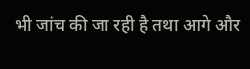भी जांच की जा रही है तथा आगे और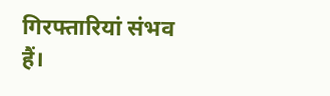गिरफ्तारियां संभव हैं।